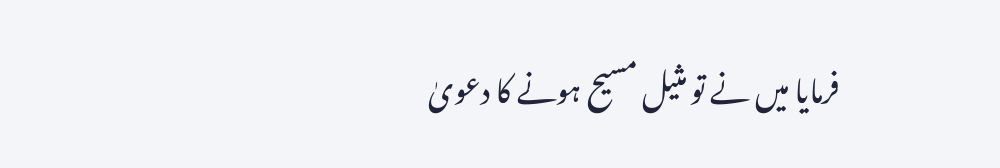فرمایا میں نے تو مثیل مسیح ہونے کا دعویٰ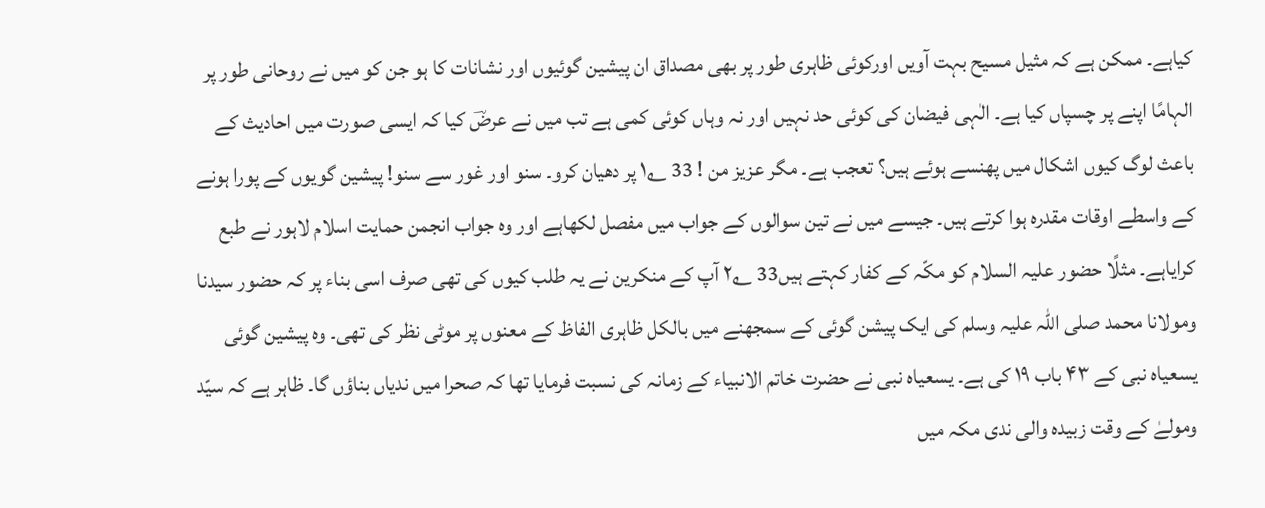کیاہے۔ ممکن ہے کہ مثیل مسیح بہت آویں اورکوئی ظاہری طور پر بھی مصداق ان پیشین گوئیوں اور نشانات کا ہو جن کو میں نے روحانی طور پر الہامًا اپنے پر چسپاں کیا ہے۔ الٰہی فیضان کی کوئی حد نہیں اور نہ وہاں کوئی کمی ہے تب میں نے عرضؔ کیا کہ ایسی صورت میں احادیث کے باعث لوگ کیوں اشکال میں پھنسے ہوئے ہیں؟ تعجب ہے۔ مگر عزیز من ! 33 ۱؂ پر دھیان کرو۔ سنو اور غور سے سنو! پیشین گویوں کے پورا ہونے کے واسطے اوقات مقدرہ ہوا کرتے ہیں۔ جیسے میں نے تین سوالوں کے جواب میں مفصل لکھاہے اور وہ جواب انجمن حمایت اسلام لاہور نے طبع کرایاہے۔ مثلًا حضور علیہ السلام کو مکّہ کے کفار کہتے ہیں33 ۲؂ آپ کے منکرین نے یہ طلب کیوں کی تھی صرف اسی بناء پر کہ حضور سیدنا ومولانا محمد صلی اللہ علیہ وسلم کی ایک پیشن گوئی کے سمجھنے میں بالکل ظاہری الفاظ کے معنوں پر موٹی نظر کی تھی۔ وہ پیشین گوئی یسعیاہ نبی کے ۴۳ باب ۱۹ کی ہے۔ یسعیاہ نبی نے حضرت خاتم الانبیاء کے زمانہ کی نسبت فرمایا تھا کہ صحرا میں ندیاں بناؤں گا۔ ظاہر ہے کہ سیّد ومولےٰ کے وقت زبیدہ والی ندی مکہ میں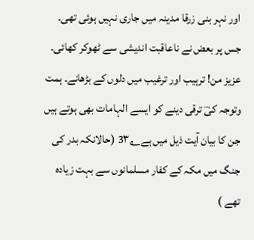اور نہر بنی زرقا مدینہ میں جاری نہیں ہوئی تھی۔ جس پر بعض نے ناعاقبت اندیشی سے ٹھوکر کھائی۔ عزیز من! ترہیب اور ترغیب میں دلوں کے بڑھانے۔ ہمت وتوجہ کیؔ ترقی دینے کو ایسے الہامات بھی ہوتے ہیں جن کا بیان آیت ذیل میں ہے3۳؂ (حالانکہ بدر کی جنگ میں مکہ کے کفار مسلمانوں سے بہت زیادہ تھے )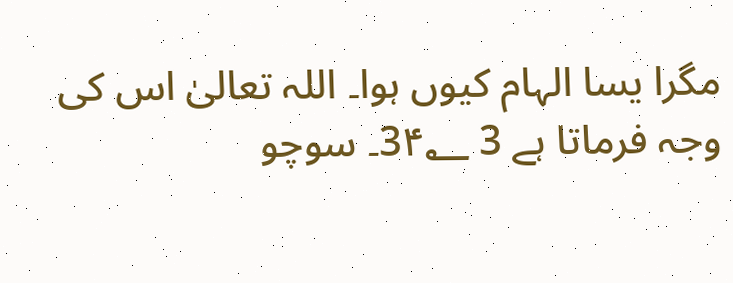مگرا یسا الہام کیوں ہوا۔ اللہ تعالیٰ اس کی وجہ فرماتا ہے 3 3۴؂۔ سوچو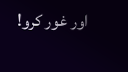اور غور کرو!